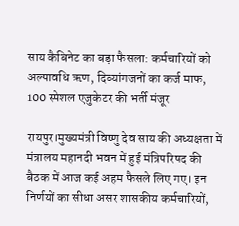साय कैबिनेट का बड़ा फैसला: कर्मचारियों को अल्पावधि ऋण, दिव्यांगजनों का कर्ज माफ, 100 स्पेशल एजुकेटर की भर्ती मंजूर

रायपुर।मुख्यमंत्री विष्णु देव साय की अध्यक्षता में मंत्रालय महानदी भवन में हुई मंत्रिपरिषद की बैठक में आज कई अहम फैसले लिए गए। इन निर्णयों का सीधा असर शासकीय कर्मचारियों,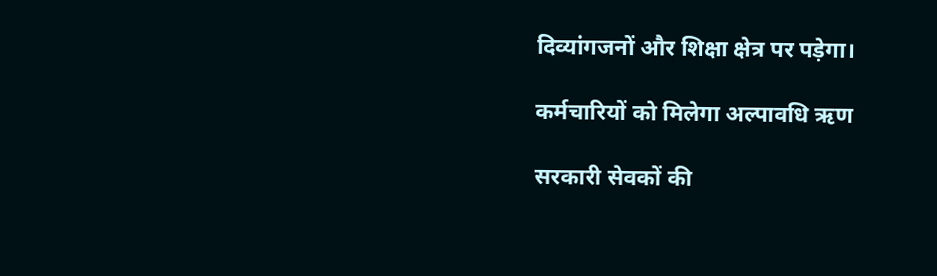दिव्यांगजनों और शिक्षा क्षेत्र पर पड़ेगा।

कर्मचारियों को मिलेगा अल्पावधि ऋण

सरकारी सेवकों की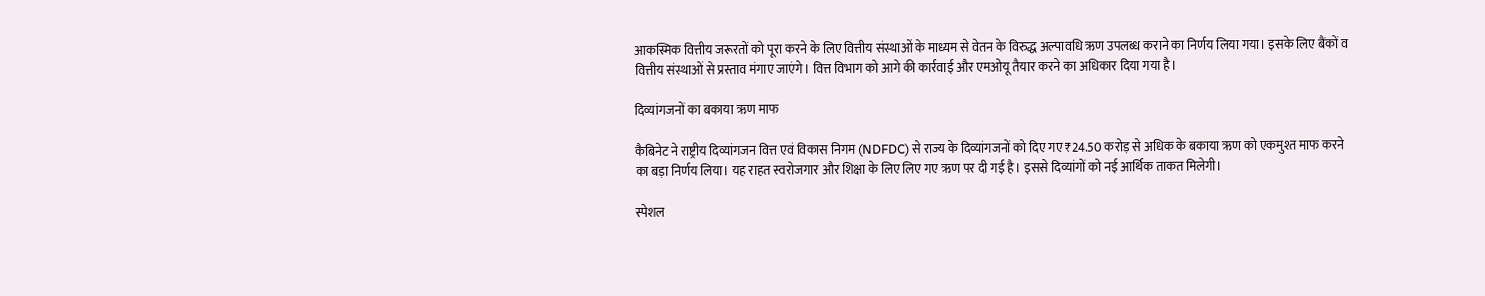आकस्मिक वित्तीय जरूरतों को पूरा करने के लिए वित्तीय संस्थाओं के माध्यम से वेतन के विरुद्ध अल्पावधि ऋण उपलब्ध कराने का निर्णय लिया गया। इसके लिए बैंकों व वित्तीय संस्थाओं से प्रस्ताव मंगाए जाएंगे। वित्त विभाग को आगे की कार्रवाई और एमओयू तैयार करने का अधिकार दिया गया है।

दिव्यांगजनों का बकाया ऋण माफ

कैबिनेट ने राष्ट्रीय दिव्यांगजन वित्त एवं विकास निगम (NDFDC) से राज्य के दिव्यांगजनों को दिए गए ₹24.50 करोड़ से अधिक के बकाया ऋण को एकमुश्त माफ करने का बड़ा निर्णय लिया। यह राहत स्वरोजगार और शिक्षा के लिए लिए गए ऋण पर दी गई है। इससे दिव्यांगों को नई आर्थिक ताकत मिलेगी।

स्पेशल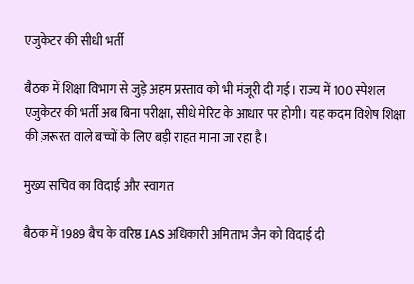एजुकेटर की सीधी भर्ती

बैठक में शिक्षा विभाग से जुड़े अहम प्रस्ताव को भी मंजूरी दी गई। राज्य में 100 स्पेशल एजुकेटर की भर्ती अब बिना परीक्षा, सीधे मेरिट के आधार पर होगी। यह कदम विशेष शिक्षा की ज़रूरत वाले बच्चों के लिए बड़ी राहत माना जा रहा है।

मुख्य सचिव का विदाई और स्वागत

बैठक में 1989 बैच के वरिष्ठ IAS अधिकारी अमिताभ जैन को विदाई दी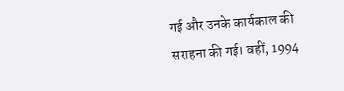गई और उनके कार्यकाल की सराहना की गई। वहीं, 1994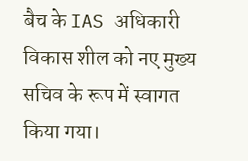बैच के IAS अधिकारी विकास शील को नए मुख्य सचिव के रूप में स्वागत किया गया।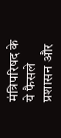मंत्रिपरिषद के ये फैसले प्रशासन और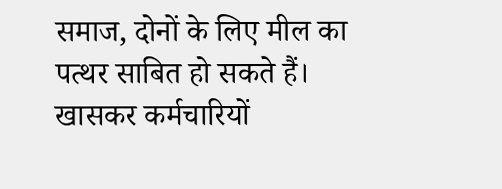समाज, दोनों के लिए मील का पत्थर साबित हो सकते हैं। खासकर कर्मचारियों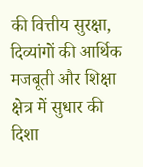की वित्तीय सुरक्षा, दिव्यांगों की आर्थिक मजबूती और शिक्षा क्षेत्र में सुधार की दिशा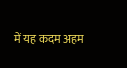में यह कदम अहम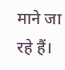माने जा रहे हैं।